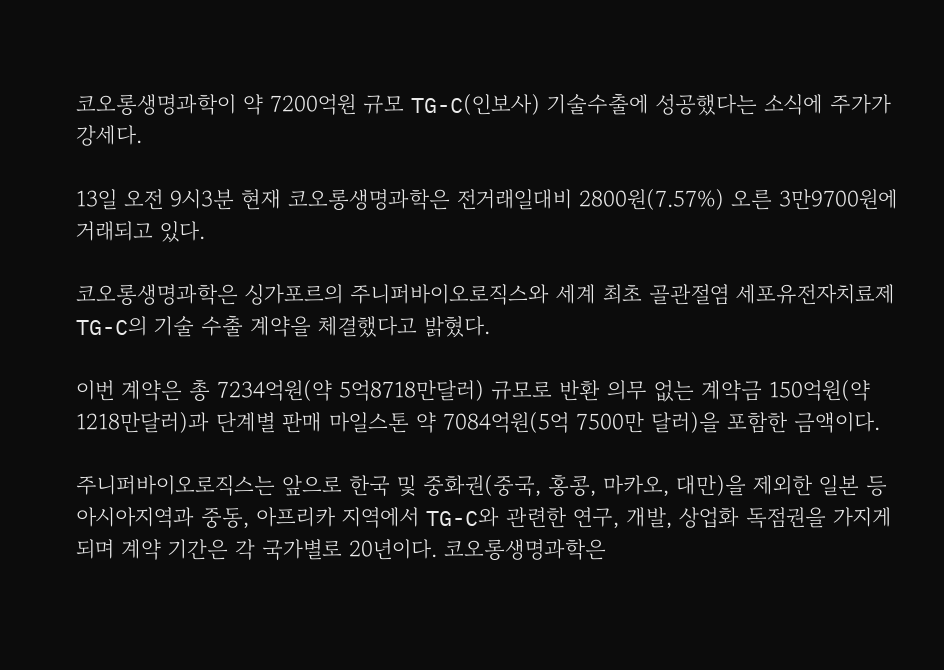코오롱생명과학이 약 7200억원 규모 TG-C(인보사) 기술수출에 성공했다는 소식에 주가가 강세다.

13일 오전 9시3분 현재 코오롱생명과학은 전거래일대비 2800원(7.57%) 오른 3만9700원에 거래되고 있다.

코오롱생명과학은 싱가포르의 주니퍼바이오로직스와 세계 최초 골관절염 세포유전자치료제 TG-C의 기술 수출 계약을 체결했다고 밝혔다.

이번 계약은 총 7234억원(약 5억8718만달러) 규모로 반환 의무 없는 계약금 150억원(약 1218만달러)과 단계별 판매 마일스톤 약 7084억원(5억 7500만 달러)을 포함한 금액이다.

주니퍼바이오로직스는 앞으로 한국 및 중화권(중국, 홍콩, 마카오, 대만)을 제외한 일본 등 아시아지역과 중동, 아프리카 지역에서 TG-C와 관련한 연구, 개발, 상업화 독점권을 가지게 되며 계약 기간은 각 국가별로 20년이다. 코오롱생명과학은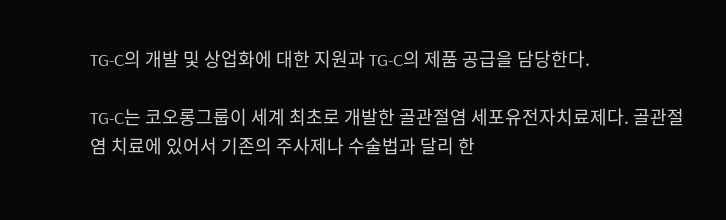TG-C의 개발 및 상업화에 대한 지원과 TG-C의 제품 공급을 담당한다.

TG-C는 코오롱그룹이 세계 최초로 개발한 골관절염 세포유전자치료제다. 골관절염 치료에 있어서 기존의 주사제나 수술법과 달리 한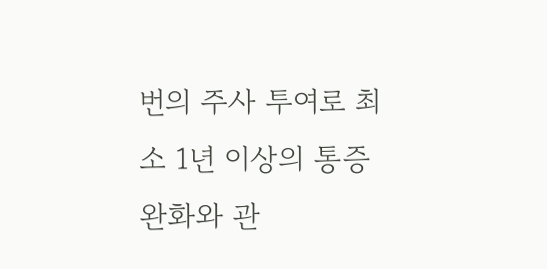번의 주사 투여로 최소 1년 이상의 통증 완화와 관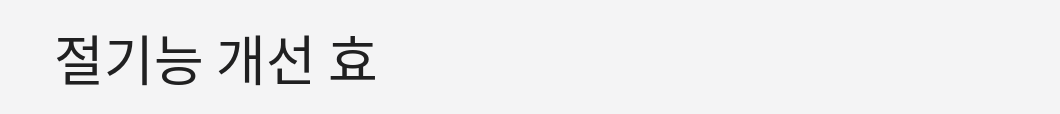절기능 개선 효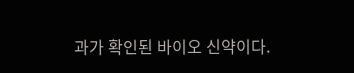과가 확인된 바이오 신약이다.